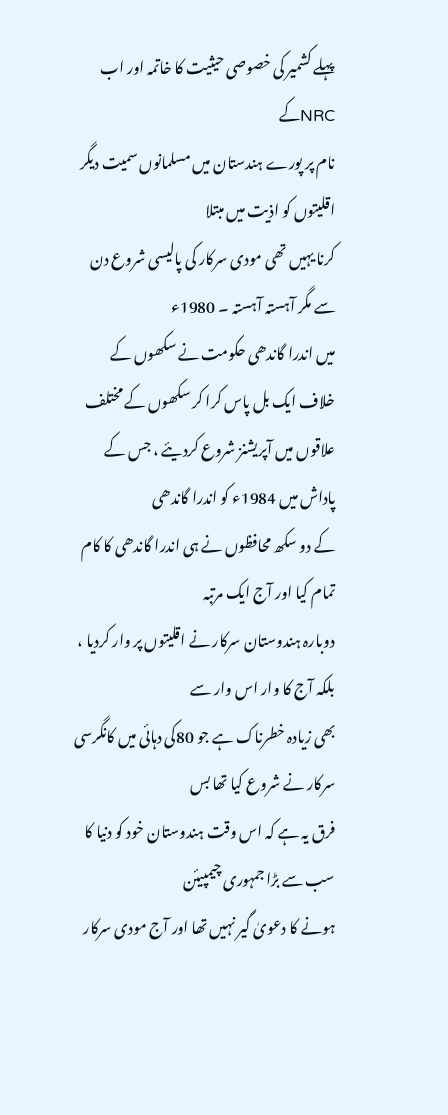پہلے کشمیر کی خصوصی حیثیت کا خاتمہ اور اب NRCکے
نام پر پورے ہندستان میں مسلمانوں سمیت دیگر اقلیتوں کو اذیت میں مبتلا
کرنا یہیں تھی مودی سرکار کی پالیسی شروع دن سے مگر آہستہ آہستہ ۔ 1980ء
میں اندرا گاندھی حکومت نے سکھوں کے خلاف ایک بل پاس کرا کر سکھوں کے مختلف
علاقوں میں آپریشنز شروع کردیئے ، جس کے پاداش میں 1984ء کو اندرا گاندھی
کے دو سکھ محافظوں نے ہی اندرا گاندھی کا کام تمام کیا اور آج ایک مرتبہ
دوبارہ ہندوستان سرکار نے اقلیتوں پر وار کردیا ، بلکہ آج کا وار اس وار سے
بھی زیادہ خطرناک ہے جو 80کی دہائی میں کانگرسی سرکار نے شروع کیا تھا بس
فرق یہ ہے کہ اس وقت ہندوستان خود کو دنیا کا سب سے بڑا جمہوری چیمپیئن
ہونے کا دعویٰ گیر نہیں تھا اور آج مودی سرکار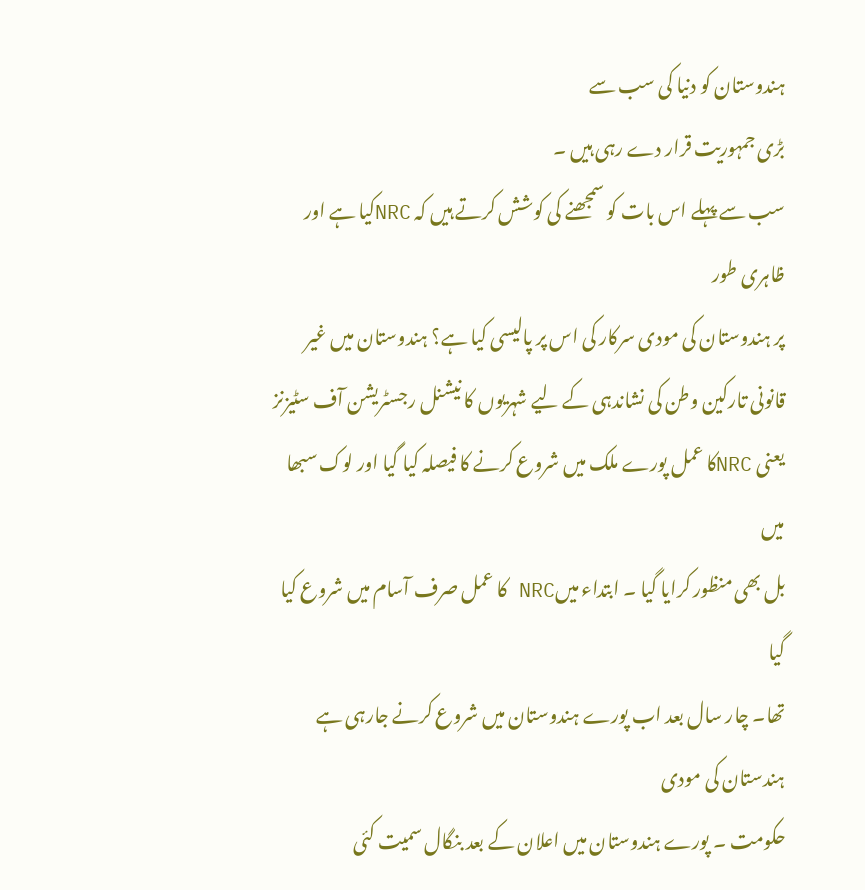ہندوستان کو دنیا کی سب سے
بڑی جمہوریت قرار دے رہی ہیں ۔
سب سے پہلے اس بات کو سمجھنے کی کوشش کرتے ہیں کہ NRCکیا ہے اور ظاہری طور
پر ہندوستان کی مودی سرکار کی اس پر پالیسی کیا ہے؟ ہندوستان میں غیر
قانونی تارکین وطن کی نشاندہی کے لیے شہریوں کا نیشنل رجسٹریشن آف سٹیزنز
یعنی NRCکا عمل پورے ملک میں شروع کرنے کا فیصلہ کیا گیا اور لوک سبھا میں
بل بھی منظور کرایا گیا ۔ ابتداء میںNRC کا عمل صرف آسام میں شروع کیا گیا
تھا۔ چار سال بعد اب پورے ہندوستان میں شروع کرنے جارہی ہے ہندستان کی مودی
حکومت ۔ پورے ہندوستان میں اعلان کے بعد بنگال سمیت کئی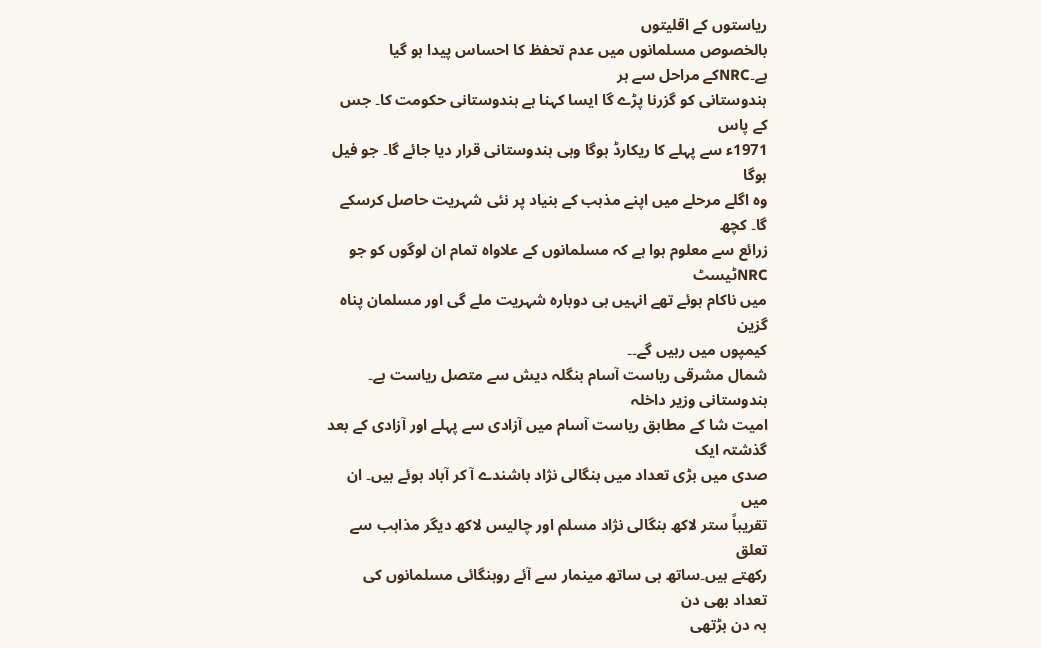ریاستوں کے اقلیتوں
بالخصوص مسلمانوں میں عدم تحفظ کا احساس پیدا ہو گیا ہے۔NRCکے مراحل سے ہر
ہندوستانی کو گزرنا پڑے گا ایسا کہنا ہے ہندوستانی حکومت کا۔ جس کے پاس
1971ء سے پہلے کا ریکارڈ ہوگا وہی ہندوستانی قرار دیا جائے گا۔ جو فیل ہوگا
وہ اگلے مرحلے میں اپنے مذہب کے بنیاد پر نئی شہریت حاصل کرسکے گا۔ کچھ
زرائع سے معلوم ہوا ہے کہ مسلمانوں کے علاواہ تمام ان لوگوں کو جو NRCٹیسٹ
میں ناکام ہوئے تھے انہیں ہی دوبارہ شہریت ملے گی اور مسلمان پناہ گزین
کیمپوں میں رہیں گے۔۔
شمال مشرقی ریاست آسام بنگلہ دیش سے متصل ریاست ہے۔ ہندوستانی وزیر داخلہ
امیت شا کے مطابق ریاست آسام میں آزادی سے پہلے اور آزادی کے بعد گذشتہ ایک
صدی میں بڑی تعداد میں بنگالی نژاد باشندے آ کر آباد ہوئے ہیں۔ ان میں
تقریباً ستر لاکھ بنگالی نژاد مسلم اور چالیس لاکھ دیگر مذاہب سے تعلق
رکھتے ہیں۔ساتھ ہی ساتھ مینمار سے آئے روہنگائی مسلمانوں کی تعداد بھی دن
بہ دن بڑتھی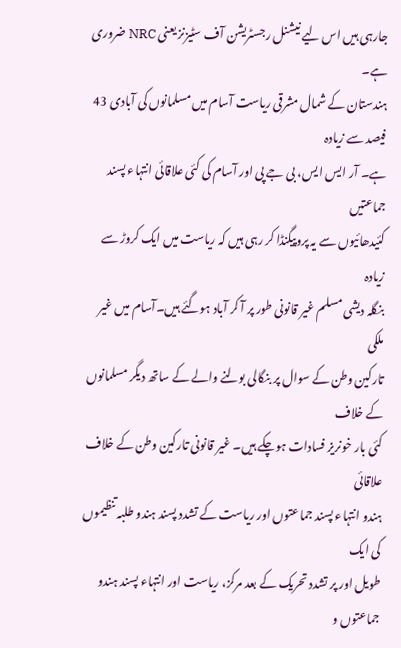جارہی ہیں اس لیے نیشنل رجسٹریشن آف سٹیزنز یعنی NRC ضروری ہے۔
ہندستان کے شمال مشرقی ریاست آسام میں مسلمانوں کی آبادی 43 فیصد سے زیادہ
ہے۔ آر ایس ایس، بی جے پی اور آسام کی کئی علاقائی انتہاء پسند جماعتیں
کئیدھائیوں سے یہ پروپیگنڈا کر رہی ہیں کہ ریاست میں ایک کروڑ سے زیادہ
بنگلہ دیشی مسلم غیر قانونی طور پر آ کر آباد ہوگئے ہیں۔آسام میں غیر ملکی
تارکین وطن کے سوال پر بنگالی بولنے والے کے ساتھ دیگر مسلمانوں کے خلاف
کئی بار خونریز فسادات ہوچکے ہیں۔ غیر قانونی تارکین وطن کے خلاف علاقائی
ہندو انتہاء پسند جماعتوں اور ریاست کے تشدد پسند ہندو طلبہ تنظیموں کی ایک
طویل اور پر تشدد تحریک کے بعد مرکز، ریاست اور انتہاء پسند ہندو جماعتوں و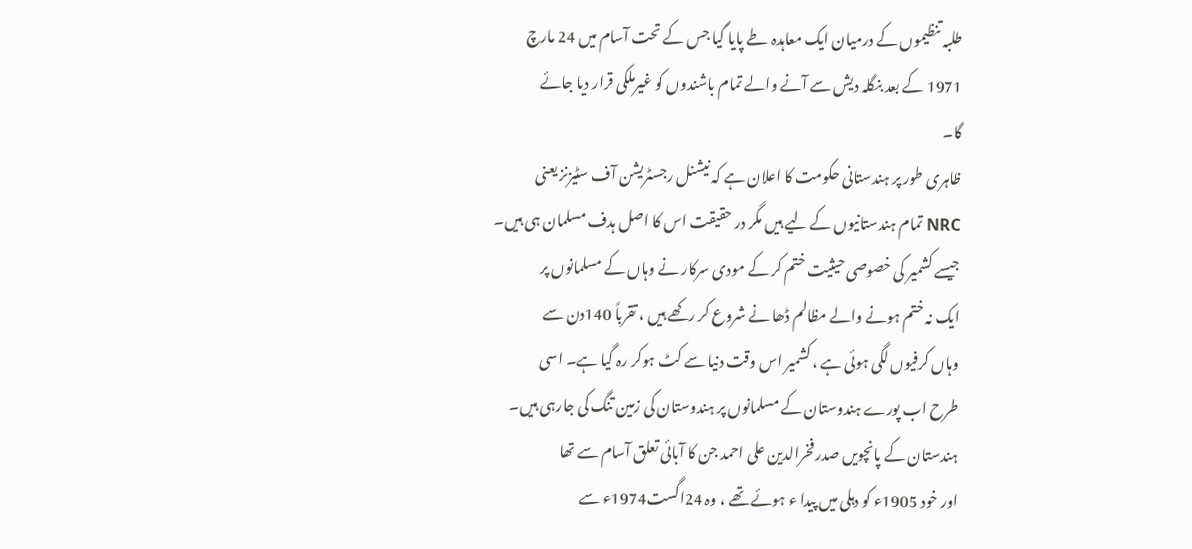طلبہ تنظیموں کے درمیان ایک معاہدہ طے پایا گیا جس کے تحت آسام میں 24 مارچ
1971 کے بعد بنگلہ دیش سے آنے والے تمام باشندوں کو غیرملکی قرار دیا جائے
گا۔
ظاہری طور پر ہندستانی حکومت کا اعلان ہے کہ نیشنل رجسٹریشن آف سٹیزنز یعنی
NRC تمام ہندستانیوں کے لیے ہیں مگر در حقیقت اس کا اصل ہدف مسلمان ہی ہیں۔
جیسے کشمیر کی خصوصی حیثیت ختم کر کے مودی سرکار نے وہاں کے مسلمانوں پر
ایک نہ ختم ہونے والے مظالم ڈھا نے شروع کر رکھے ہیں ، تقرباً 140دن سے
وہاں کرفیوں لگی ہوئی ہے ، کشمیر اس وقت دنیا سے کٹ ہوکر رہ گیا ہے۔ اسی
طرح اب پورے ہندوستان کے مسلمانوں پر ہندوستان کی زمین تنگ کی جارہی ہیں۔
ہندستان کے پانچویں صدر فخرالدین علی احمد جن کا آبائی تعلق آسام سے تھا
اور خود 1905ء کو دہلی میں پیدا ء ہوئے تھے ، وہ 24اگست1974ء سے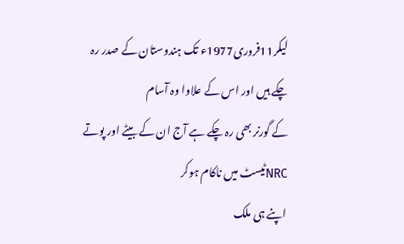لیکر11فروری1977ء تک ہندوستان کے صدر رہ چکے ہیں اور اس کے علاوا وہ آسام
کے گورنر بھی رہ چکے ہے آج ان کے بیٹے اور پوتے NRCٹیسٹ میں ناکام ہوکر
اپنے ہی ملک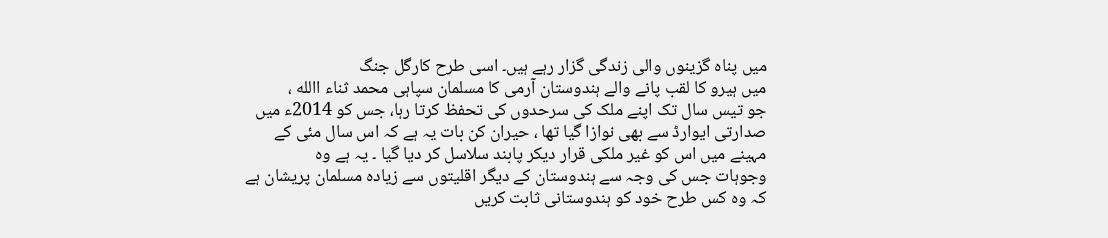میں پناہ گزینوں والی زندگی گزار رہے ہیں۔ اسی طرح کارگل جنگ
میں ہیرو کا لقب پانے والے ہندوستان آرمی کا مسلمان سپاہی محمد ثناء االله ،
جو تیس سال تک اپنے ملک کی سرحدوں کی تحفظ کرتا رہا، جس کو 2014ء میں
صدارتی ایوارڈ سے بھی نوازا گیا تھا ، حیران کن بات یہ ہے کہ اس سال مئی کے
مہینے میں اس کو غیر ملکی قرار دیکر پابند سلاسل کر دیا گیا ۔ یہ ہے وہ
وجوہات جس کی وجہ سے ہندوستان کے دیگر اقلیتوں سے زیادہ مسلمان پریشان ہے
کہ وہ کس طرح خود کو ہندوستانی ثابت کریں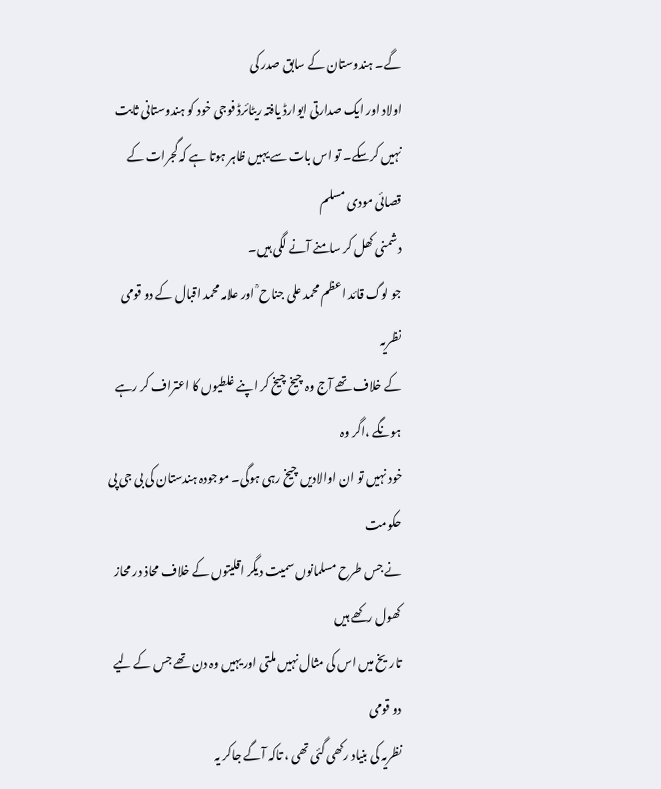گے۔ ہندوستان کے سابق صدر کی
اولاد اور ایک صدارتی ایوارڈ یافتہ ریٹائرڈ فوجی خود کو ہندوستانی ثابت
نہیں کرسکے۔ تو اس بات سے یہیں ظاہر ہوتا ہے کہ گجرات کے قصائی مودی مسلم
دشمنی کھل کر سامنے آنے لگی ہیں۔
جو لوگ قائد اعظم محمد علی جناح ؒ اور علامہ محمد اقبال کے دو قومی نظریہ
کے خلاف تھے آج وہ چیخ چیخ کر اپنے غلطیوں کا اعتراف کر رہے ہونگے ،اگر وہ
خود نہیں تو ان اوالادیں چیخ رہی ہوگی۔ موجودہ ہندستان کی بی جی پی حکومت
نے جس طرح مسلمانوں سمیت دیگر اقلیتوں کے خلاف محاذ در محاز کھول رکھے ہیں
تاریخ میں اس کی مثال نہیں ملتی اور یہیں وہ دن تھے جس کے لیے دو قومی
نظریہ کی بنیاد رکھی گئی تھی ، تاکہ آگے جاکر یہ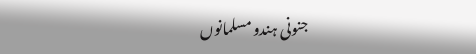جنونی ہندو مسلمانوں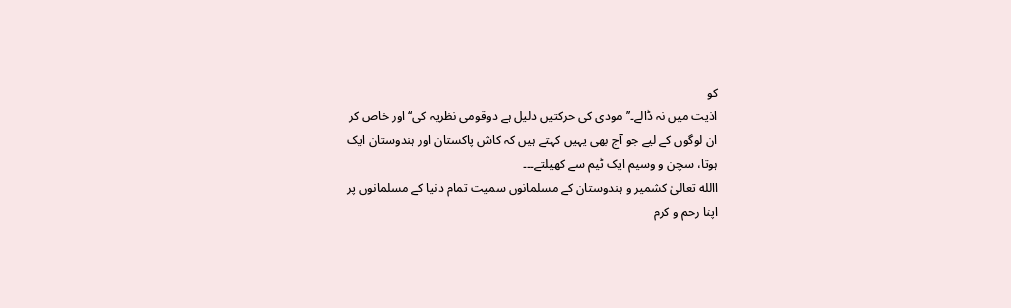کو
اذیت میں نہ ڈالے۔’’ مودی کی حرکتیں دلیل ہے دوقومی نظریہ کی‘‘ اور خاص کر
ان لوگوں کے لیے جو آج بھی یہیں کہتے ہیں کہ کاش پاکستان اور ہندوستان ایک
ہوتا، سچن و وسیم ایک ٹیم سے کھیلتے۔۔۔
االله تعالیٰ کشمیر و ہندوستان کے مسلمانوں سمیت تمام دنیا کے مسلمانوں پر
اپنا رحم و کرم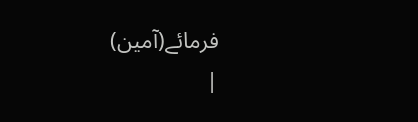فرمائے(آمین)
|